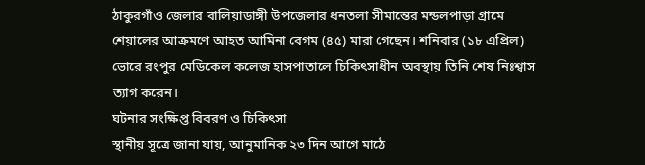ঠাকুরগাঁও জেলার বালিয়াডাঙ্গী উপজেলার ধনতলা সীমান্তের মন্ডলপাড়া গ্রামে শেয়ালের আক্রমণে আহত আমিনা বেগম (৪৫) মারা গেছেন। শনিবার (১৮ এপ্রিল) ভোরে রংপুর মেডিকেল কলেজ হাসপাতালে চিকিৎসাধীন অবস্থায় তিনি শেষ নিঃশ্বাস ত্যাগ করেন।
ঘটনার সংক্ষিপ্ত বিবরণ ও চিকিৎসা
স্থানীয় সূত্রে জানা যায়, আনুমানিক ২৩ দিন আগে মাঠে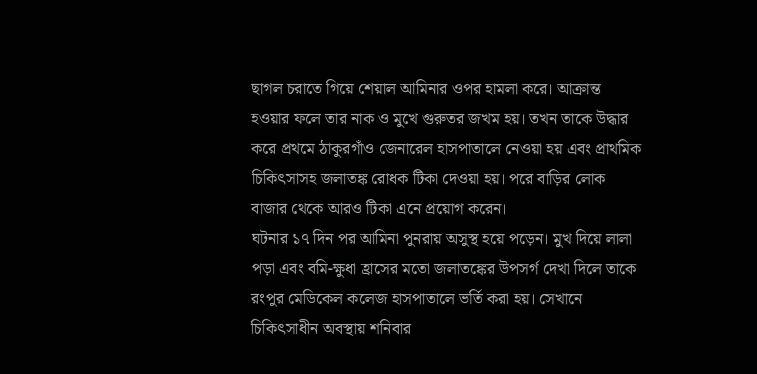ছাগল চরাতে গিয়ে শেয়াল আমিনার ওপর হামলা করে। আক্রান্ত হওয়ার ফলে তার নাক ও মুখে গুরুতর জখম হয়। তখন তাকে উদ্ধার করে প্রথমে ঠাকুরগাঁও জেনারেল হাসপাতালে নেওয়া হয় এবং প্রাথমিক চিকিৎসাসহ জলাতঙ্ক রোধক টিকা দেওয়া হয়। পরে বাড়ির লোক বাজার থেকে আরও টিকা এনে প্রয়োগ করেন।
ঘটনার ১৭ দিন পর আমিনা পুনরায় অসুস্থ হয়ে পড়েন। মুখ দিয়ে লালা পড়া এবং বমি-ক্ষুধা হ্রাসের মতো জলাতঙ্কের উপসর্গ দেখা দিলে তাকে রংপুর মেডিকেল কলেজ হাসপাতালে ভর্তি করা হয়। সেখানে চিকিৎসাধীন অবস্থায় শনিবার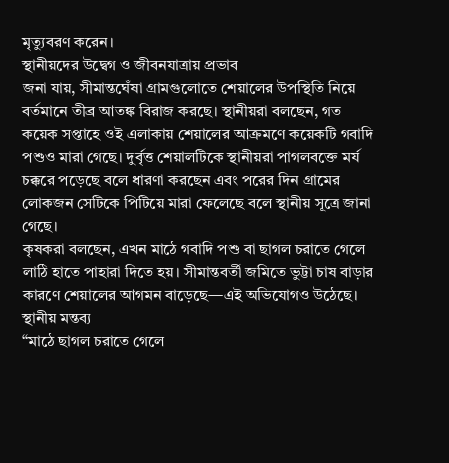মৃত্যুবরণ করেন।
স্থানীয়দের উদ্বেগ ও জীবনযাত্রায় প্রভাব
জনা যায়, সীমান্তঘেঁষা গ্রামগুলোতে শেয়ালের উপস্থিতি নিয়ে বর্তমানে তীব্র আতঙ্ক বিরাজ করছে। স্থানীয়রা বলছেন, গত কয়েক সপ্তাহে ওই এলাকায় শেয়ালের আক্রমণে কয়েকটি গবাদি পশুও মারা গেছে। দুর্বৃত্ত শেয়ালটিকে স্থানীয়রা পাগলবক্তে মর্য চক্করে পড়েছে বলে ধারণা করছেন এবং পরের দিন গ্রামের লোকজন সেটিকে পিটিয়ে মারা ফেলেছে বলে স্থানীয় সূত্রে জানা গেছে।
কৃষকরা বলছেন, এখন মাঠে গবাদি পশু বা ছাগল চরাতে গেলে লাঠি হাতে পাহারা দিতে হয়। সীমান্তবর্তী জমিতে ভুট্টা চাষ বাড়ার কারণে শেয়ালের আগমন বাড়েছে—এই অভিযোগও উঠেছে।
স্থানীয় মন্তব্য
“মাঠে ছাগল চরাতে গেলে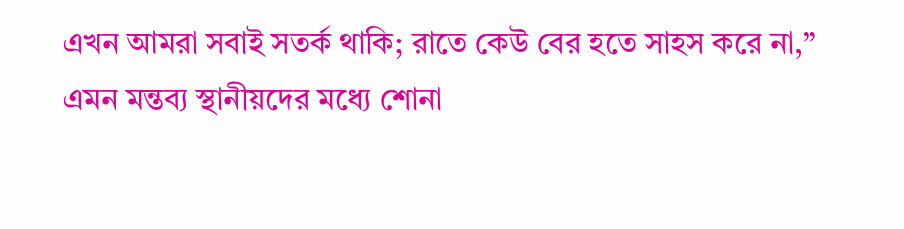এখন আমরা সবাই সতর্ক থাকি; রাতে কেউ বের হতে সাহস করে না,”
এমন মন্তব্য স্থানীয়দের মধ্যে শোনা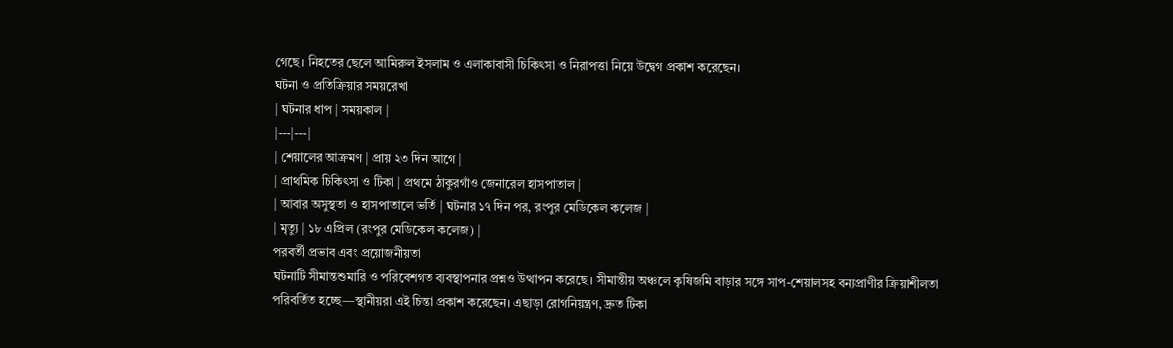গেছে। নিহতের ছেলে আমিরুল ইসলাম ও এলাকাবাসী চিকিৎসা ও নিরাপত্তা নিয়ে উদ্বেগ প্রকাশ করেছেন।
ঘটনা ও প্রতিক্রিয়ার সময়রেখা
| ঘটনার ধাপ | সময়কাল |
|---|---|
| শেয়ালের আক্রমণ | প্রায় ২৩ দিন আগে |
| প্রাথমিক চিকিৎসা ও টিকা | প্রথমে ঠাকুরগাঁও জেনারেল হাসপাতাল |
| আবার অসুস্থতা ও হাসপাতালে ভর্তি | ঘটনার ১৭ দিন পর, রংপুর মেডিকেল কলেজ |
| মৃত্যু | ১৮ এপ্রিল (রংপুর মেডিকেল কলেজ) |
পরবর্তী প্রভাব এবং প্রয়োজনীয়তা
ঘটনাটি সীমান্তশুমারি ও পরিবেশগত ব্যবস্থাপনার প্রশ্নও উত্থাপন করেছে। সীমান্তীয় অঞ্চলে কৃষিজমি বাড়ার সঙ্গে সাপ-শেয়ালসহ বন্যপ্রাণীর ক্রিয়াশীলতা পরিবর্তিত হচ্ছে—স্থানীয়রা এই চিন্তা প্রকাশ করেছেন। এছাড়া রোগনিয়ন্ত্রণ, দ্রুত টিকা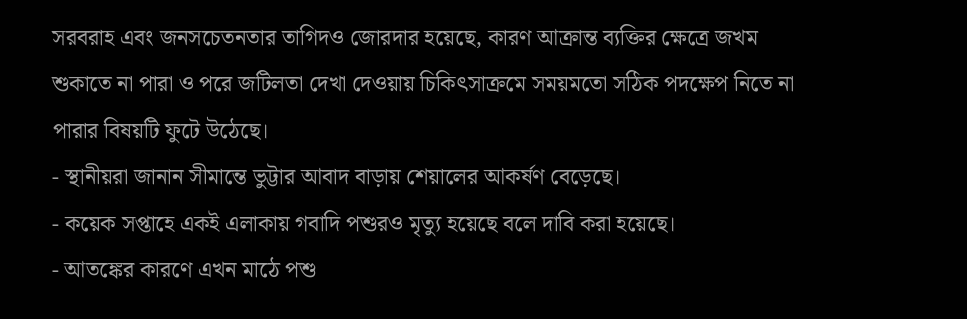সরবরাহ এবং জনসচেতনতার তাগিদও জোরদার হয়েছে, কারণ আক্রান্ত ব্যক্তির ক্ষেত্রে জখম শুকাতে না পারা ও পরে জটিলতা দেখা দেওয়ায় চিকিৎসাক্রমে সময়মতো সঠিক পদক্ষেপ নিতে না পারার বিষয়টি ফুটে উঠেছে।
- স্থানীয়রা জানান সীমান্তে ভুট্টার আবাদ বাড়ায় শেয়ালের আকর্ষণ বেড়েছে।
- কয়েক সপ্তাহে একই এলাকায় গবাদি পশুরও মৃত্যু হয়েছে বলে দাবি করা হয়েছে।
- আতঙ্কের কারণে এখন মাঠে পশু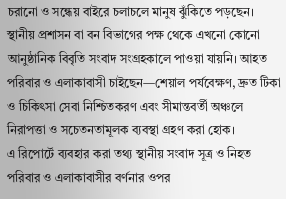চরানো ও সন্ধেয় বাইরে চলাচলে মানুষ ঝুঁকিতে পড়ছেন।
স্থানীয় প্রশাসন বা বন বিভাগের পক্ষ থেকে এখনো কোনো আনুষ্ঠানিক বিবৃতি সংবাদ সংগ্রহকালে পাওয়া যায়নি। আহত পরিবার ও এলাকাবাসী চাইছেন—শেয়াল পর্যবেক্ষণ, দ্রুত টিকা ও চিকিৎসা সেবা নিশ্চিতকরণ এবং সীমান্তবর্তী অঞ্চলে নিরাপত্তা ও সচেতনতামূলক ব্যবস্থা গ্রহণ করা হোক।
এ রিপোর্টে ব্যবহার করা তথ্য স্থানীয় সংবাদ সূত্র ও নিহত পরিবার ও এলাকাবাসীর বর্ণনার ওপর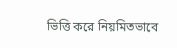ভিত্তি করে নিয়মিতভাবে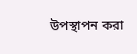উপস্থাপন করা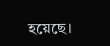হয়েছে।